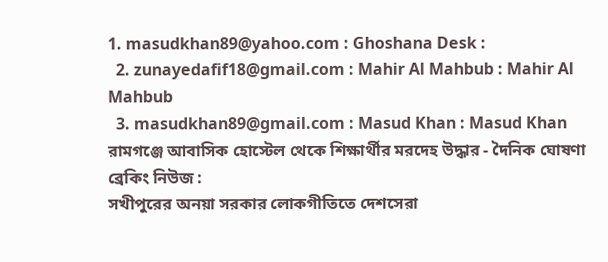1. masudkhan89@yahoo.com : Ghoshana Desk :
  2. zunayedafif18@gmail.com : Mahir Al Mahbub : Mahir Al Mahbub
  3. masudkhan89@gmail.com : Masud Khan : Masud Khan
রামগঞ্জে আবাসিক হোস্টেল থেকে শিক্ষার্থীর মরদেহ উদ্ধার - দৈনিক ঘোষণা
ব্রেকিং নিউজ :
সখীপুরের অনয়া সরকার লোকগীতিতে দেশসেরা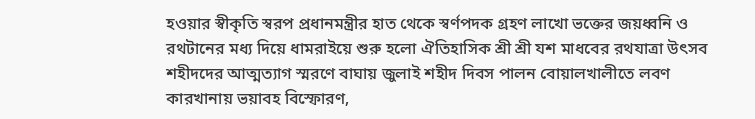হওয়ার স্বীকৃতি স্বরপ প্রধানমন্ত্রীর হাত থেকে স্বর্ণপদক গ্রহণ লাখো ভক্তের জয়ধ্বনি ও রথটানের মধ্য দিয়ে ধামরাইয়ে শুরু হলো ঐতিহাসিক শ্রী শ্রী যশ মাধবের রথযাত্রা উৎসব শহীদদের আত্মত্যাগ স্মরণে বাঘায় জুলাই শহীদ দিবস পালন বোয়ালখালীতে লবণ কারখানায় ভয়াবহ বিস্ফোরণ,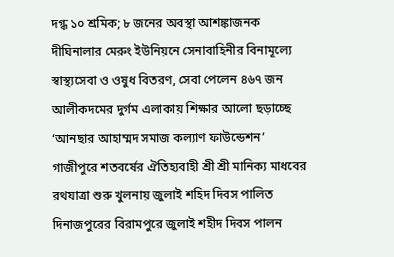দগ্ধ ১০ শ্রমিক; ৮ জনের অবস্থা আশঙ্কাজনক দীঘিনালার মেরুং ইউনিয়নে সেনাবাহিনীর বিনামূল্যে স্বাস্থ্যসেবা ও ওষুধ বিতরণ, সেবা পেলেন ৪৬৭ জন আলীকদমের দুর্গম এলাকায় শিক্ষার আলো ছড়াচ্ছে ‘আনছার আহাম্মদ সমাজ কল্যাণ ফাউন্ডেশন’ গাজীপুরে শতবর্ষের ঐতিহ্যবাহী শ্রী শ্রী মানিক্য মাধবের রথযাত্রা শুরু খুলনায় জুলাই শহিদ দিবস পালিত দিনাজপুরের বিরামপুরে জুলাই শহীদ দিবস পালন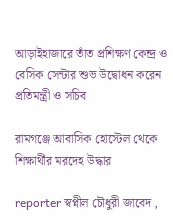আড়াইহাজারে তাঁত প্রশিক্ষণ কেন্দ্র ও বেসিক সেন্টার শুভ উদ্বোধন করেন প্রতিমন্ত্রী ও সচিব

রামগঞ্জে আবাসিক হোস্টেল থেকে শিক্ষার্থীর মরদেহ উদ্ধার

reporter স্বপ্নীল চৌধুরী জাবেদ ,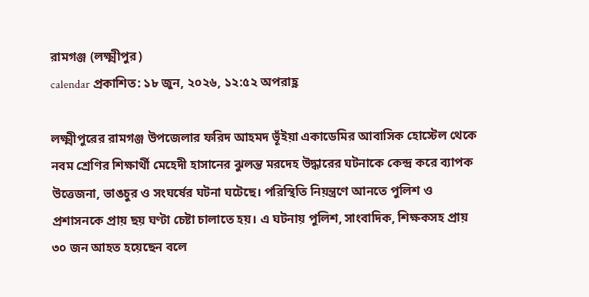রামগঞ্জ (লক্ষ্মীপুর)
calendar প্রকাশিত: ১৮ জুন, ২০২৬, ১২:৫২ অপরাহ্ণ

লক্ষ্মীপুরের রামগঞ্জ উপজেলার ফরিদ আহমদ ভূঁইয়া একাডেমির আবাসিক হোস্টেল থেকে নবম শ্রেণির শিক্ষার্থী মেহেদী হাসানের ঝুলন্ত মরদেহ উদ্ধারের ঘটনাকে কেন্দ্র করে ব্যাপক উত্তেজনা, ভাঙচুর ও সংঘর্ষের ঘটনা ঘটেছে। পরিস্থিতি নিয়ন্ত্রণে আনতে পুলিশ ও প্রশাসনকে প্রায় ছয় ঘণ্টা চেষ্টা চালাতে হয়। এ ঘটনায় পুলিশ, সাংবাদিক, শিক্ষকসহ প্রায় ৩০ জন আহত হয়েছেন বলে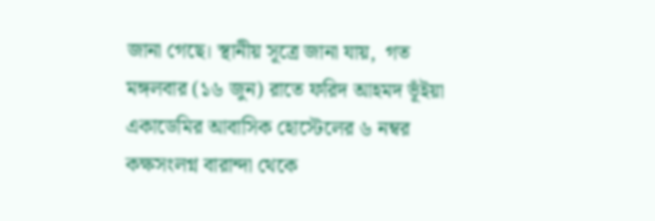জানা গেছে। স্থানীয় সূত্রে জানা যায়,  গত মঙ্গলবার (১৬ জুন) রাতে ফরিদ আহমদ ভূঁইয়া একাডেমির আবাসিক হোস্টেলের ৬ নম্বর কক্ষসংলগ্ন বারান্দা থেকে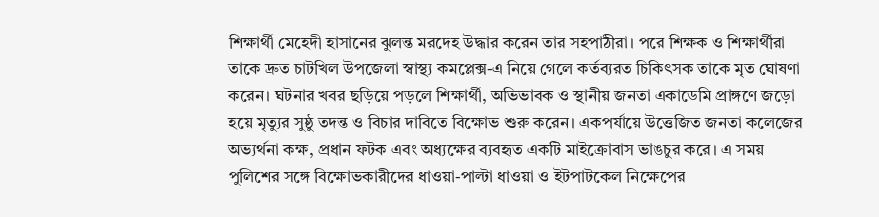শিক্ষার্থী মেহেদী হাসানের ঝুলন্ত মরদেহ উদ্ধার করেন তার সহপাঠীরা। পরে শিক্ষক ও শিক্ষার্থীরা তাকে দ্রুত চাটখিল উপজেলা স্বাস্থ্য কমপ্লেক্স-এ নিয়ে গেলে কর্তব্যরত চিকিৎসক তাকে মৃত ঘোষণা করেন। ঘটনার খবর ছড়িয়ে পড়লে শিক্ষার্থী, অভিভাবক ও স্থানীয় জনতা একাডেমি প্রাঙ্গণে জড়ো হয়ে মৃত্যুর সুষ্ঠু তদন্ত ও বিচার দাবিতে বিক্ষোভ শুরু করেন। একপর্যায়ে উত্তেজিত জনতা কলেজের অভ্যর্থনা কক্ষ, প্রধান ফটক এবং অধ্যক্ষের ব্যবহৃত একটি মাইক্রোবাস ভাঙচুর করে। এ সময় পুলিশের সঙ্গে বিক্ষোভকারীদের ধাওয়া-পাল্টা ধাওয়া ও ইটপাটকেল নিক্ষেপের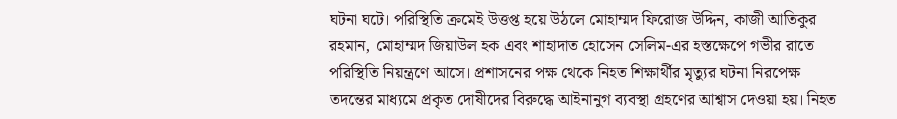ঘটনা ঘটে। পরিস্থিতি ক্রমেই উত্তপ্ত হয়ে উঠলে মোহাম্মদ ফিরোজ উদ্দিন, কাজী আতিকুর রহমান, মোহাম্মদ জিয়াউল হক এবং শাহাদাত হোসেন সেলিম-এর হস্তক্ষেপে গভীর রাতে পরিস্থিতি নিয়ন্ত্রণে আসে। প্রশাসনের পক্ষ থেকে নিহত শিক্ষার্থীর মৃত্যুর ঘটনা নিরপেক্ষ তদন্তের মাধ্যমে প্রকৃত দোষীদের বিরুদ্ধে আইনানুগ ব্যবস্থা গ্রহণের আশ্বাস দেওয়া হয়। নিহত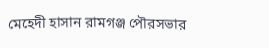মেহেদী হাসান রামগঞ্জ পৌরসভার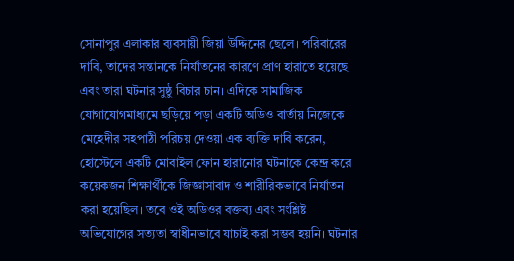সোনাপুর এলাকার ব্যবসায়ী জিয়া উদ্দিনের ছেলে। পরিবারের দাবি, তাদের সন্তানকে নির্যাতনের কারণে প্রাণ হারাতে হয়েছে এবং তারা ঘটনার সুষ্ঠু বিচার চান। এদিকে সামাজিক যোগাযোগমাধ্যমে ছড়িয়ে পড়া একটি অডিও বার্তায় নিজেকে মেহেদীর সহপাঠী পরিচয় দেওয়া এক ব্যক্তি দাবি করেন, হোস্টেলে একটি মোবাইল ফোন হারানোর ঘটনাকে কেন্দ্র করে কয়েকজন শিক্ষার্থীকে জিজ্ঞাসাবাদ ও শারীরিকভাবে নির্যাতন করা হয়েছিল। তবে ওই অডিওর বক্তব্য এবং সংশ্লিষ্ট অভিযোগের সত্যতা স্বাধীনভাবে যাচাই করা সম্ভব হয়নি। ঘটনার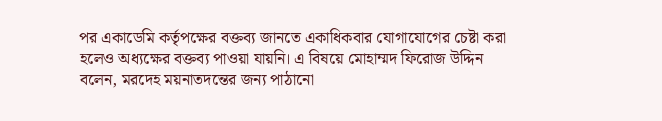পর একাডেমি কর্তৃপক্ষের বক্তব্য জানতে একাধিকবার যোগাযোগের চেষ্টা করা হলেও অধ্যক্ষের বক্তব্য পাওয়া যায়নি। এ বিষয়ে মোহাম্মদ ফিরোজ উদ্দিন বলেন, মরদেহ ময়নাতদন্তের জন্য পাঠানো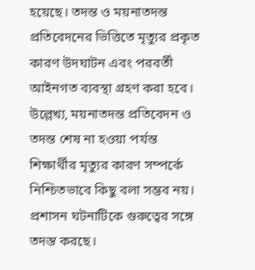হয়েছে। তদন্ত ও ময়নাতদন্ত প্রতিবেদনের ভিত্তিতে মৃত্যুর প্রকৃত কারণ উদঘাটন এবং পরবর্তী আইনগত ব্যবস্থা গ্রহণ করা হবে। উল্লেখ্য, ময়নাতদন্ত প্রতিবেদন ও তদন্ত শেষ না হওয়া পর্যন্ত শিক্ষার্থীর মৃত্যুর কারণ সম্পর্কে নিশ্চিতভাবে কিছু বলা সম্ভব নয়। প্রশাসন ঘটনাটিকে গুরুত্বের সঙ্গে তদন্ত করছে।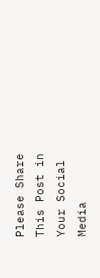Please Share This Post in Your Social Media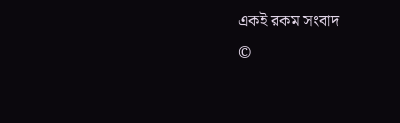একই রকম সংবাদ
©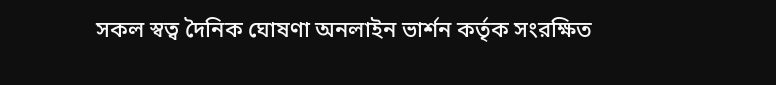সকল স্বত্ব দৈনিক ঘোষণা অনলাইন ভার্শন কর্তৃক সংরক্ষিত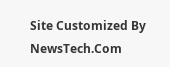Site Customized By NewsTech.Com